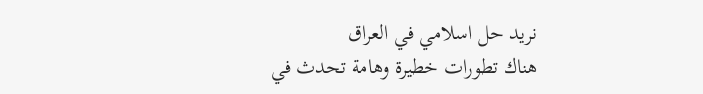نريد حل اسلامي في العراق
هناك تطورات خطيرة وهامة تحدث في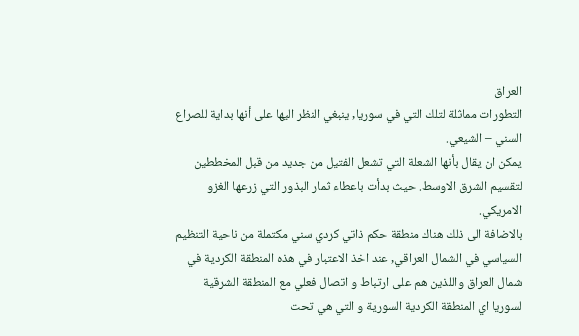العراق
التطورات مماثلة لتلك التي في سوريا, ينبغي النظر اليها على أنها بداية للصراع السني – الشيعي.
يمكن ان يقال بأنها الشعلة التي تشعل الفتيل من جديد من قبل المخططين لتقسيم الشرق الاوسط. حيث بدأت باعطاء ثمار البذور التي زرعها الغزو الامريكي.
بالاضافة الى ذلك هناك منطقة حكم ذاتي كردي سني مكتملة من ناحية التنظيم السياسي في الشمال العراقي, عند اخذ الاعتبار في هذه المنطقة الكردية في شمال العراق واللذين هم على ارتباط و اتصال فعلي مع المنطقة الشرقية لسوريا اي المنطقة الكردية السورية و التي هي تحت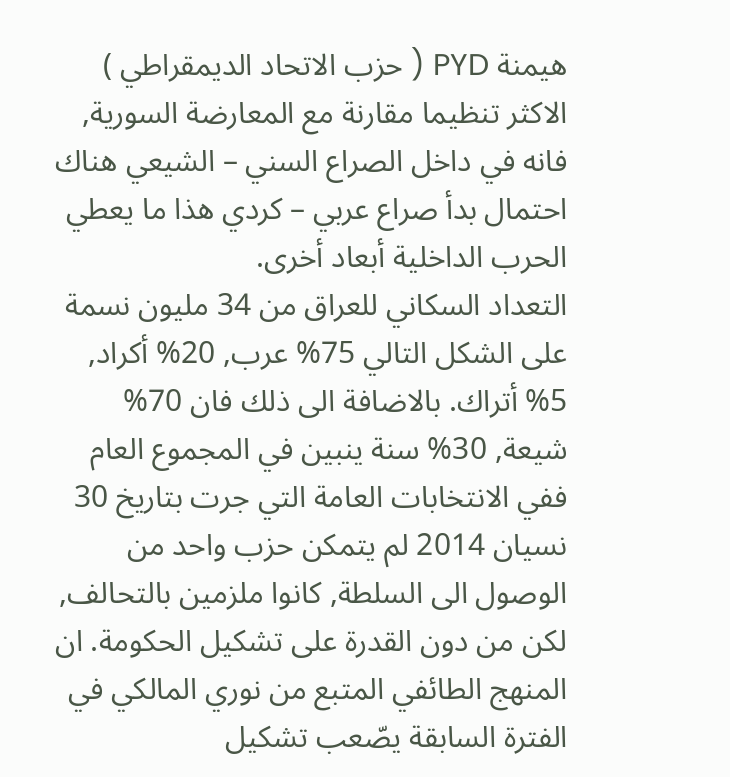هيمنة PYD ( حزب الاتحاد الديمقراطي ) الاكثر تنظيما مقارنة مع المعارضة السورية, فانه في داخل الصراع السني – الشيعي هناك احتمال بدأ صراع عربي – كردي هذا ما يعطي الحرب الداخلية أبعاد أخرى.
التعداد السكاني للعراق من 34 مليون نسمة على الشكل التالي 75% عرب, 20% أكراد, 5% أتراك. بالاضافة الى ذلك فان 70% شيعة, 30% سنة ينبين في المجموع العام
ففي الانتخابات العامة التي جرت بتاريخ 30 نسيان 2014 لم يتمكن حزب واحد من الوصول الى السلطة, كانوا ملزمين بالتحالف, لكن من دون القدرة على تشكيل الحكومة. ان المنهج الطائفي المتبع من نوري المالكي في الفترة السابقة يصّعب تشكيل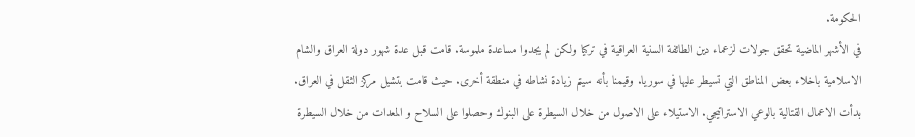الحكومة.
في الأشهر الماضية تحقق جولات لزعماء دين الطائفة السنية العراقية في تركيا ولكن لم يجدوا مساعدة ملموسة. قامت قبل عدة شهور دولة العراق والشام الاسلامية باخلاء بعض المناطق التي تسيطر عليها في سوريا. وقيمنا بأنه سيتم زيادة نشاطه في منطقة أخرى. حيث قامت بتشيل مركز الثقل في العراق.
بدأت الاعمال القتالية بالوعي الاستراتيجي. الاستيلاء على الاصول من خلال السيطرة على البنوك وحصلوا على السلاح و المعدات من خلال السيطرة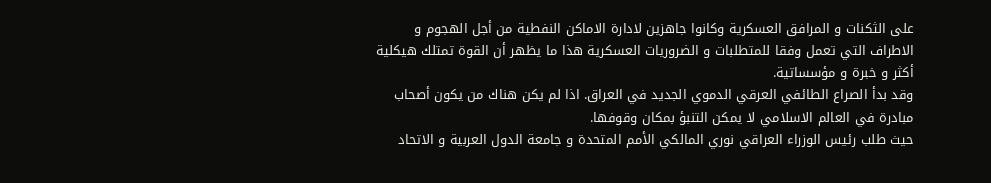على الثكنات و المرافق العسكرية وكانوا جاهزين لادارة الاماكن النفطية من أجل الهجوم و الاطراف التي تعمل وفقا للمتطلبات و الضروريات العسكرية هذا ما يظهر أن القوة تمتلك هيكلية أكثر و خبرة و مؤسساتية.
وقد بدأ الصراع الطائفي العرقي الدموي الجديد في العراق. اذا لم يكن هناك من يكون أصحاب مبادرة في العالم الاسلامي لا يمكن التنبؤ بمكان وقوفها.
حيث طلب رئيس الوزراء العراقي نوري المالكي الأمم المتحدة و جامعة الدول العربية و الاتحاد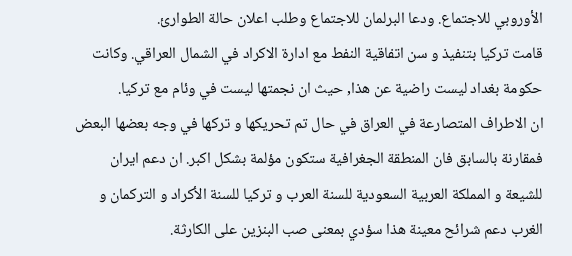الأوروبي للاجتماع. ودعا البرلمان للاجتماع وطلب اعلان حالة الطوارئ.
قامت تركيا بتنفيذ و سن اتفاقية النفط مع ادارة الاكراد في الشمال العراقي. وكانت حكومة بغداد ليست راضية عن هذا, حيث ان نجمتها ليست في وئام مع تركيا.
ان الاطراف المتصارعة في العراق في حال تم تحريكها و تركها في وجه بعضها البعض فمقارنة بالسابق فان المنطقة الجغرافية ستكون مؤلمة بشكل اكبر. ان دعم ايران للشيعة و المملكة العربية السعودية للسنة العرب و تركيا للسنة الأكراد و التركمان و الغرب دعم شرائح معينة هذا سؤدي بمعنى صب البنزين على الكارثة.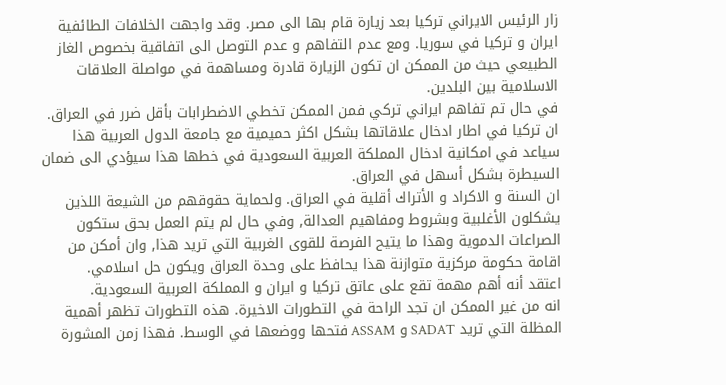زار الرئيس الايراني تركيا بعد زيارة قام بها الى مصر. وقد واجهت الخلافات الطائفية ايران و تركيا في سوريا. ومع عدم التفاهم و عدم التوصل الى اتفاقية بخصوص الغاز الطبيعي حيث من الممكن ان تكون الزيارة قادرة ومساهمة في مواصلة العلاقات الاسلامية بين البلدين.
في حال تم تفاهم ايراني تركي فمن الممكن تخطي الاضطرابات بأقل ضرر في العراق.
ان تركيا في اطار ادخال علاقاتها بشكل اكثر حميمية مع جامعة الدول العربية هذا سياعد في امكانية ادخال المملكة العربية السعودية في خطها هذا سيؤدي الى ضمان السيطرة بشكل أسهل في العراق.
ان السنة و الاكراد و الأتراك أقلية في العراق. ولحماية حقوقهم من الشيعة اللذين يشكلون الأغلبية وبشروط ومفاهيم العدالة, وفي حال لم يتم العمل بحق ستكون الصراعات الدموية وهذا ما يتيح الفرصة للقوى الغربية التي تريد هذا, وان أمكن من اقامة حكومة مركزية متوازنة هذا يحافظ على وحدة العراق ويكون حل اسلامي.
اعتقد أنه أهم مهمة تقع على عاتق تركيا و ايران و المملكة العربية السعودية.
انه من غير الممكن ان تجد الراحة في التطورات الاخيرة. هذه التطورات تظهر أهمية المظلة التي تريد SADAT و ASSAM فتحها ووضعها في الوسط. فهذا زمن المشورة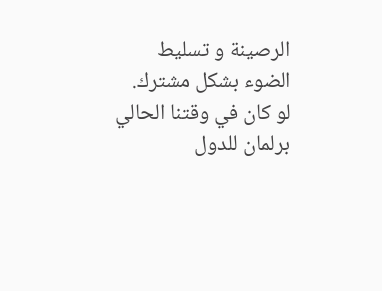الرصينة و تسليط الضوء بشكل مشترك.
لو كان في وقتنا الحالي برلمان للدول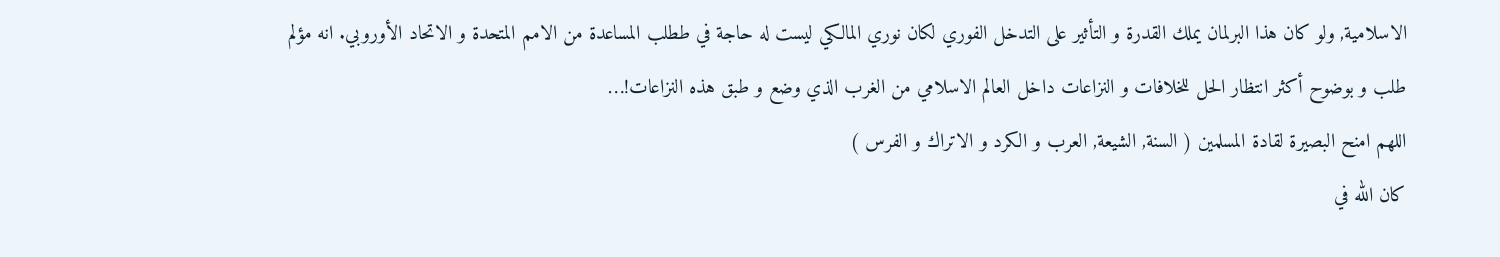الاسلامية, ولو كان هذا البرلمان يملك القدرة و التأثير على التدخل الفوري لكان نوري المالكي ليست له حاجة في ططلب المساعدة من الامم المتحدة و الاتحاد الأوروبي. انه مؤلم طلب و بوضوح أكثر انتظار الحل للخلافات و النزاعات داخل العالم الاسلامي من الغرب الذي وضع و طبق هذه النزاعات!…
اللهم امنح البصيرة لقادة المسلمين ( السنة, الشيعة, العرب و الكرد و الاتراك و الفرس )
كان الله في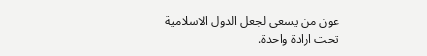عون من يسعى لجعل الدول الاسلامية تحت ارادة واحدة.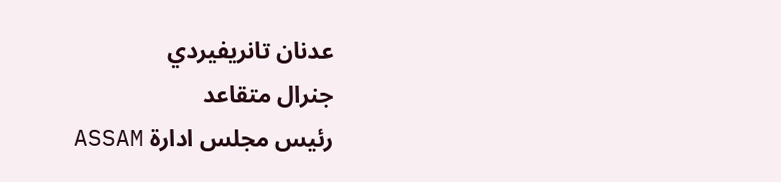عدنان تانريفيردي
جنرال متقاعد
رئيس مجلس ادارة ASSAM